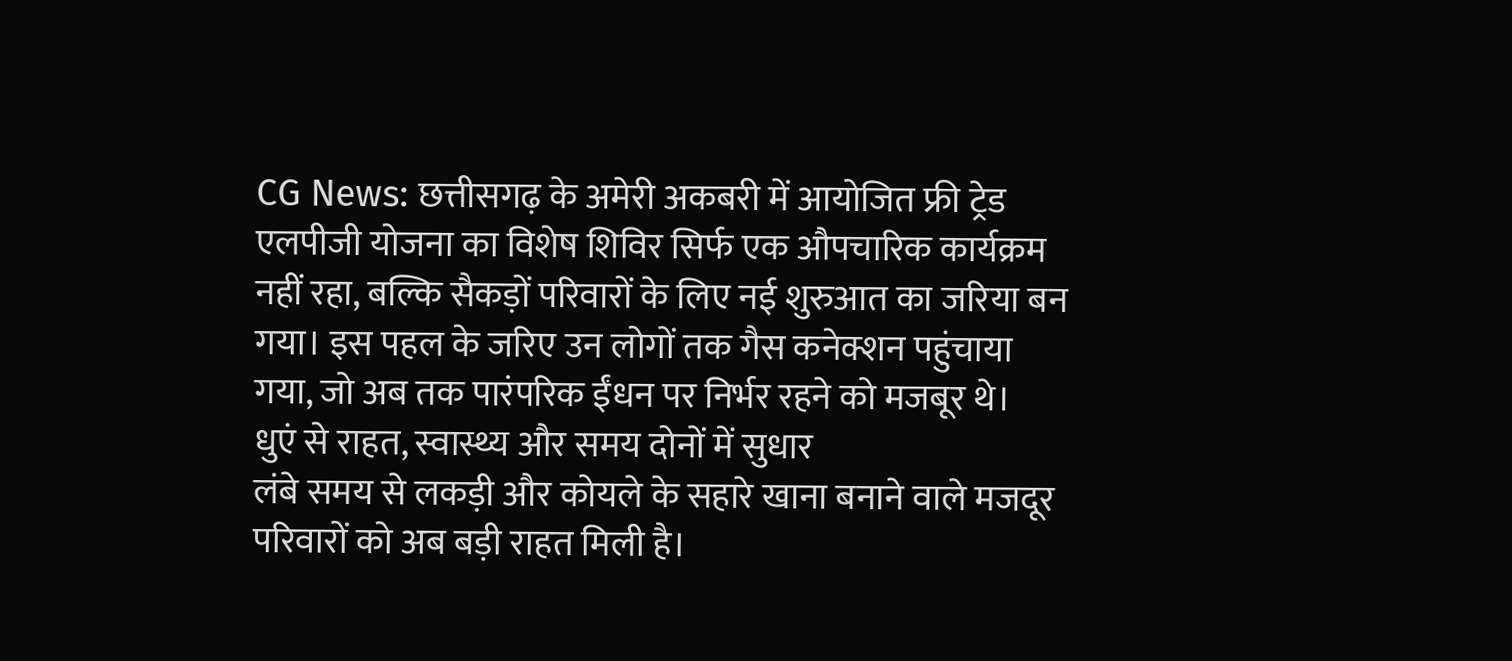CG News: छत्तीसगढ़ के अमेरी अकबरी में आयोजित फ्री ट्रेड एलपीजी योजना का विशेष शिविर सिर्फ एक औपचारिक कार्यक्रम नहीं रहा, बल्कि सैकड़ों परिवारों के लिए नई शुरुआत का जरिया बन गया। इस पहल के जरिए उन लोगों तक गैस कनेक्शन पहुंचाया गया, जो अब तक पारंपरिक ईंधन पर निर्भर रहने को मजबूर थे।
धुएं से राहत, स्वास्थ्य और समय दोनों में सुधार
लंबे समय से लकड़ी और कोयले के सहारे खाना बनाने वाले मजदूर परिवारों को अब बड़ी राहत मिली है।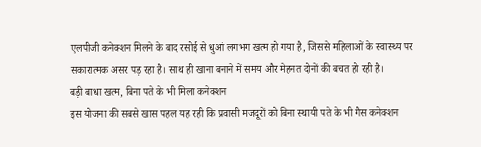एलपीजी कनेक्शन मिलने के बाद रसोई से धुआं लगभग खत्म हो गया है, जिससे महिलाओं के स्वास्थ्य पर सकारात्मक असर पड़ रहा है। साथ ही खाना बनाने में समय और मेहनत दोनों की बचत हो रही है।
बड़ी बाधा खत्म, बिना पते के भी मिला कनेक्शन
इस योजना की सबसे खास पहल यह रही कि प्रवासी मजदूरों को बिना स्थायी पते के भी गैस कनेक्शन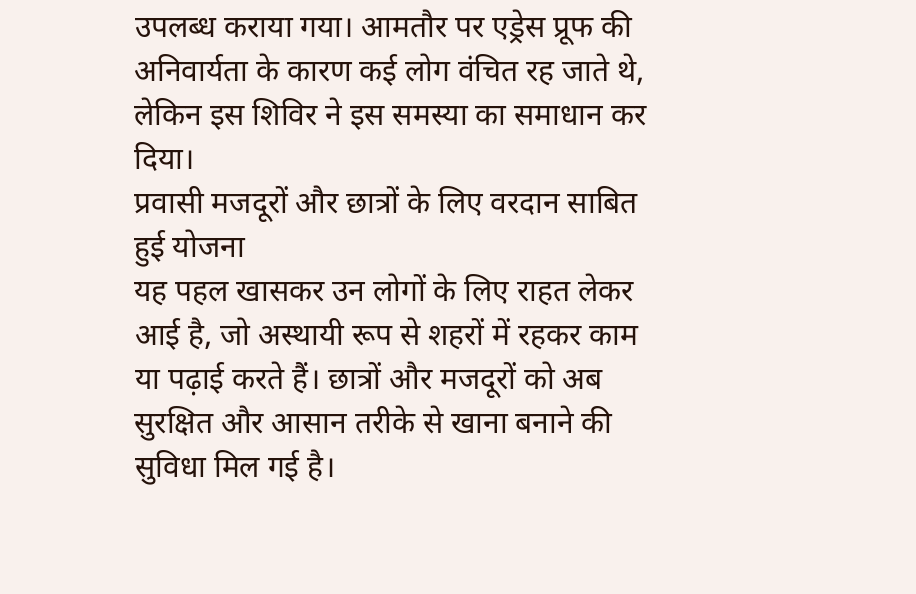उपलब्ध कराया गया। आमतौर पर एड्रेस प्रूफ की अनिवार्यता के कारण कई लोग वंचित रह जाते थे, लेकिन इस शिविर ने इस समस्या का समाधान कर दिया।
प्रवासी मजदूरों और छात्रों के लिए वरदान साबित हुई योजना
यह पहल खासकर उन लोगों के लिए राहत लेकर आई है, जो अस्थायी रूप से शहरों में रहकर काम या पढ़ाई करते हैं। छात्रों और मजदूरों को अब सुरक्षित और आसान तरीके से खाना बनाने की सुविधा मिल गई है।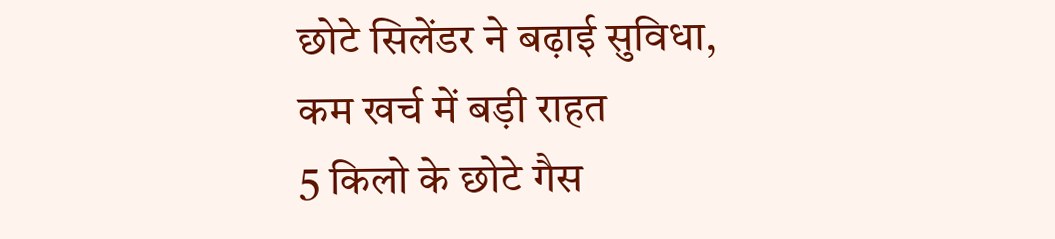छोटे सिलेंडर ने बढ़ाई सुविधा, कम खर्च में बड़ी राहत
5 किलो के छोटे गैस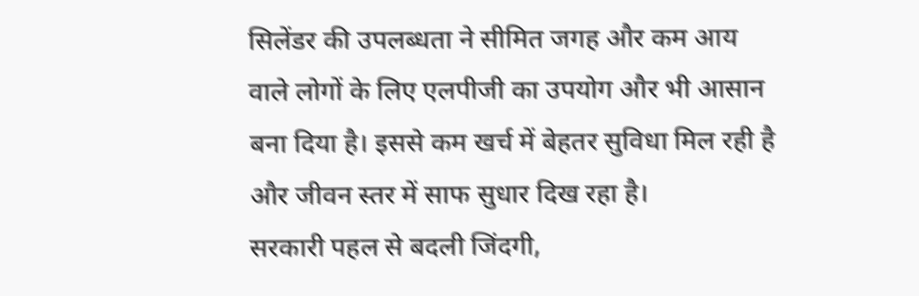सिलेंडर की उपलब्धता ने सीमित जगह और कम आय वाले लोगों के लिए एलपीजी का उपयोग और भी आसान बना दिया है। इससे कम खर्च में बेहतर सुविधा मिल रही है और जीवन स्तर में साफ सुधार दिख रहा है।
सरकारी पहल से बदली जिंदगी,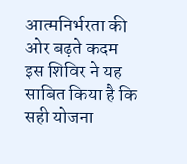आत्मनिर्भरता की ओर बढ़ते कदम
इस शिविर ने यह साबित किया है कि सही योजना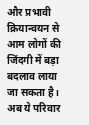और प्रभावी क्रियान्वयन से आम लोगों की जिंदगी में बड़ा बदलाव लाया जा सकता है। अब ये परिवार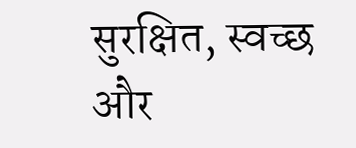सुरक्षित, स्वच्छ और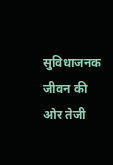सुविधाजनक जीवन की ओर तेजी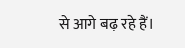से आगे बढ़ रहे हैं।